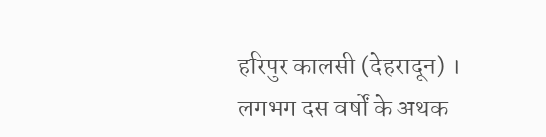हरिपुर कालसी (देहरादून) । लगभग दस वर्षों के अथक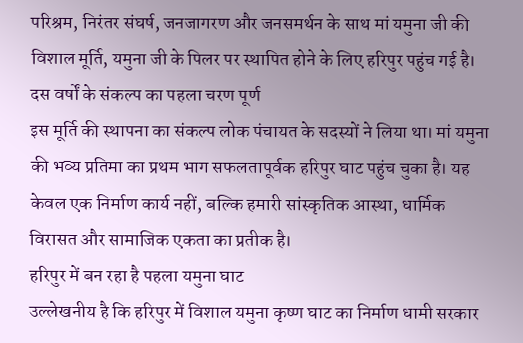परिश्रम, निरंतर संघर्ष, जनजागरण और जनसमर्थन के साथ मां यमुना जी की विशाल मूर्ति, यमुना जी के पिलर पर स्थापित होने के लिए हरिपुर पहुंच गई है।
दस वर्षों के संकल्प का पहला चरण पूर्ण
इस मूर्ति की स्थापना का संकल्प लोक पंचायत के सदस्यों ने लिया था। मां यमुना की भव्य प्रतिमा का प्रथम भाग सफलतापूर्वक हरिपुर घाट पहुंच चुका है। यह केवल एक निर्माण कार्य नहीं, बल्कि हमारी सांस्कृतिक आस्था, धार्मिक विरासत और सामाजिक एकता का प्रतीक है।
हरिपुर में बन रहा है पहला यमुना घाट
उल्लेखनीय है कि हरिपुर में विशाल यमुना कृष्ण घाट का निर्माण धामी सरकार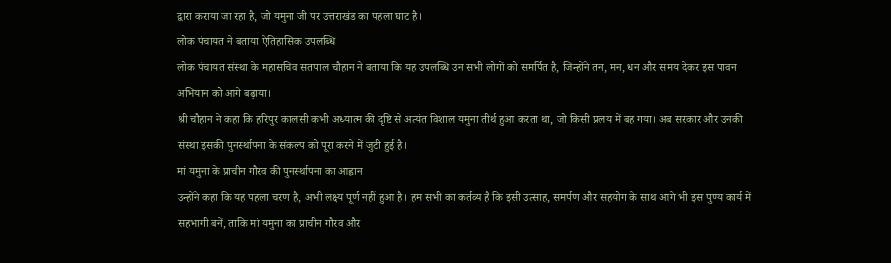द्वारा कराया जा रहा है, जो यमुना जी पर उत्तराखंड का पहला घाट है।
लोक पंचायत ने बताया ऐतिहासिक उपलब्धि
लोक पंचायत संस्था के महासचिव सतपाल चौहान ने बताया कि यह उपलब्धि उन सभी लोगों को समर्पित है, जिन्होंने तन, मन, धन और समय देकर इस पावन अभियान को आगे बढ़ाया।
श्री चौहान ने कहा कि हरिपुर कालसी कभी अध्यात्म की दृष्टि से अत्यंत विशाल यमुना तीर्थ हुआ करता था, जो किसी प्रलय में बह गया। अब सरकार और उनकी संस्था इसकी पुनर्स्थापना के संकल्प को पूरा करने में जुटी हुई है।
मां यमुना के प्राचीन गौरव की पुनर्स्थापना का आह्वान
उन्होंने कहा कि यह पहला चरण है, अभी लक्ष्य पूर्ण नहीं हुआ है। हम सभी का कर्तव्य है कि इसी उत्साह, समर्पण और सहयोग के साथ आगे भी इस पुण्य कार्य में सहभागी बनें, ताकि मां यमुना का प्राचीन गौरव और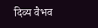दिव्य वैभव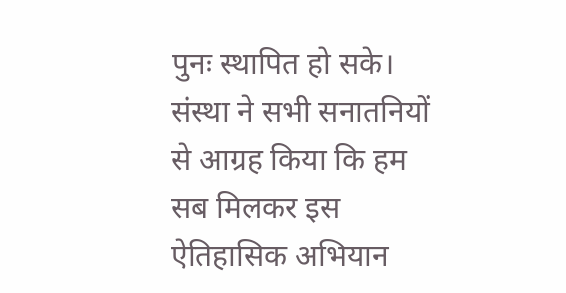पुनः स्थापित हो सके।
संस्था ने सभी सनातनियों से आग्रह किया कि हम सब मिलकर इस ऐतिहासिक अभियान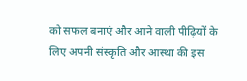को सफल बनाएं और आने वाली पीढ़ियों के लिए अपनी संस्कृति और आस्था की इस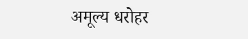अमूल्य धरोहर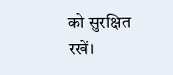को सुरक्षित रखें।